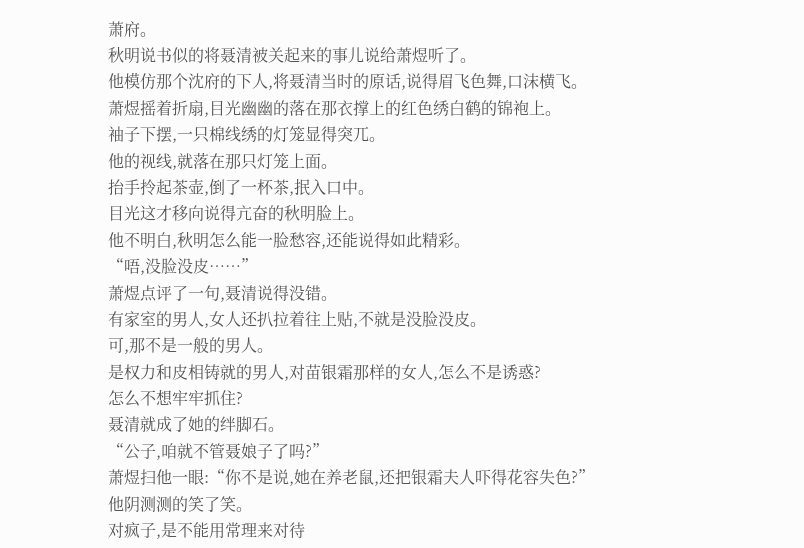萧府。
秋明说书似的将聂清被关起来的事儿说给萧煜听了。
他模仿那个沈府的下人,将聂清当时的原话,说得眉飞色舞,口沫横飞。
萧煜摇着折扇,目光幽幽的落在那衣撑上的红色绣白鹤的锦袍上。
袖子下摆,一只棉线绣的灯笼显得突兀。
他的视线,就落在那只灯笼上面。
抬手拎起茶壶,倒了一杯茶,抿入口中。
目光这才移向说得亢奋的秋明脸上。
他不明白,秋明怎么能一脸愁容,还能说得如此精彩。
“唔,没脸没皮……”
萧煜点评了一句,聂清说得没错。
有家室的男人,女人还扒拉着往上贴,不就是没脸没皮。
可,那不是一般的男人。
是权力和皮相铸就的男人,对苗银霜那样的女人,怎么不是诱惑?
怎么不想牢牢抓住?
聂清就成了她的绊脚石。
“公子,咱就不管聂娘子了吗?”
萧煜扫他一眼:“你不是说,她在养老鼠,还把银霜夫人吓得花容失色?”
他阴测测的笑了笑。
对疯子,是不能用常理来对待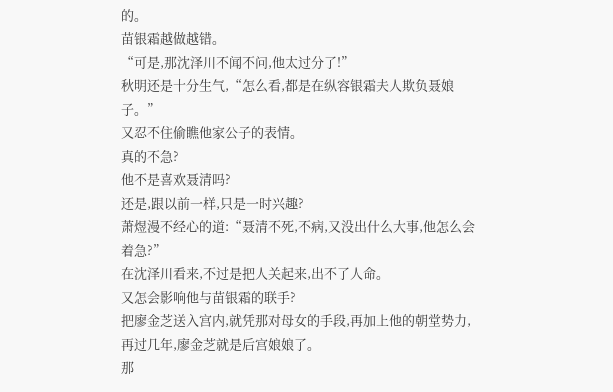的。
苗银霜越做越错。
“可是,那沈泽川不闻不问,他太过分了!”
秋明还是十分生气,“怎么看,都是在纵容银霜夫人欺负聂娘子。”
又忍不住偷瞧他家公子的表情。
真的不急?
他不是喜欢聂清吗?
还是,跟以前一样,只是一时兴趣?
萧煜漫不经心的道:“聂清不死,不病,又没出什么大事,他怎么会着急?”
在沈泽川看来,不过是把人关起来,出不了人命。
又怎会影响他与苗银霜的联手?
把廖金芝送入宫内,就凭那对母女的手段,再加上他的朝堂势力,再过几年,廖金芝就是后宫娘娘了。
那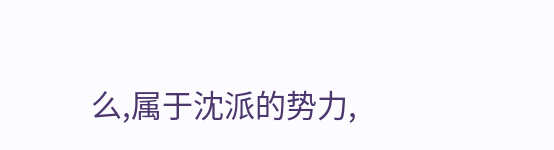么,属于沈派的势力,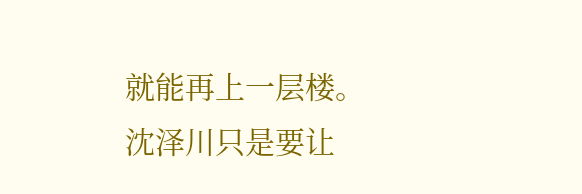就能再上一层楼。
沈泽川只是要让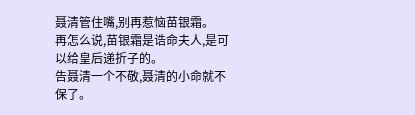聂清管住嘴,别再惹恼苗银霜。
再怎么说,苗银霜是诰命夫人,是可以给皇后递折子的。
告聂清一个不敬,聂清的小命就不保了。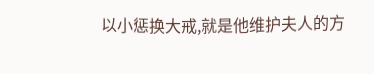以小惩换大戒,就是他维护夫人的方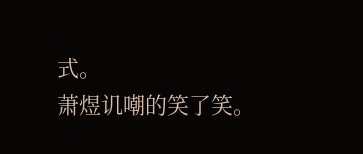式。
萧煜讥嘲的笑了笑。